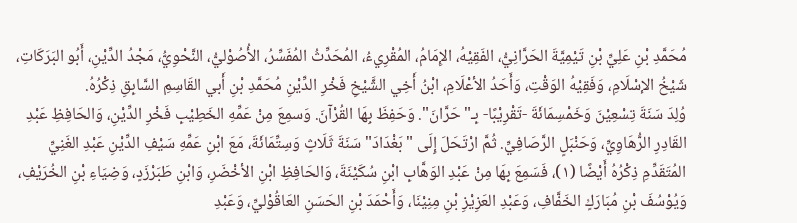مُحَمَّدِ بْنِ عَلِيِّ بْنِ تَيْمِيَّةَ الحَرَّانِيُّ، الفَقِيْهُ، الإِمَامُ، المُقْرِيءُ، المُحَدِّثُ المُفَسِّرُ، الأُصُوْليُّ، النَّحْوِيُّ، مَجْدُ الدِّيْنِ، أَبُو البَرَكَاتِ، شَيْخُ الإسْلَامِ، وَفَقِيْهُ الوَقْتِ، وَأَحَدُ الأعْلَامِ، ابْنُ أَخِي الشَّيْخِ فَخْرِ الدِّيْنِ مُحَمَّدِ بْنِ أَبي القَاسِمِ السَّابِقِ ذِكْرُهُ.
وُلِدَ سَنَةَ تِسْعِيْنَ وَخَمْسِمَائَةَ -تَقْرِيْبًا- بِـ"حَرَّانَ". وَحَفِظَ بِهَا القُرْآنَ. وَسمِعَ مِنْ عَمِّهِ الخَطِيْبِ فَخْرِ الدِّيْنِ، وَالحَافِظِ عَبْدِ القَادِرِ الرُّهَاوِيِّ، وَحَنْبَلٍ الرَّصَافِيِّ. ثُمَّ ارْتَحَلَ إِلَى "بَغْدَادَ" سَنَةَ ثَلَاثٍ وَسِتِّمَائَةَ، مَعَ ابْنِ عَمِّهِ سَيْفِ الدِّيْنِ عَبْدِ الغَنِيِّ المُتَقَدِّمِ ذِكْرُهُ أَيْضًا (١)، فَسَمِعَ بِهَا مِنْ عَبْدِ الوَهَّابِ ابْنِ سُكَيْنَةَ، وَالحَافِظِ ابْنِ الأخْضَرِ، وَابْنِ طَبَرْزَدٍ، وَضِيَاءِ بْنِ الخُرَيْفِ، وَيُوْسُفَ بْنِ مُبَارَكٍ الخَفَّافِ، وَعَبْدِ العَزِيْزِ بْنِ مِنِيْنَا، وَأَحْمَدَ بْنِ الحَسَنِ العَاقُوْليِّ، وَعَبْدِ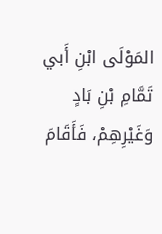المَوْلَى ابْنِ أَبي تَمَّامِ بْنِ بَادٍ وَغَيْرِهِمْ، فَأَقَامَ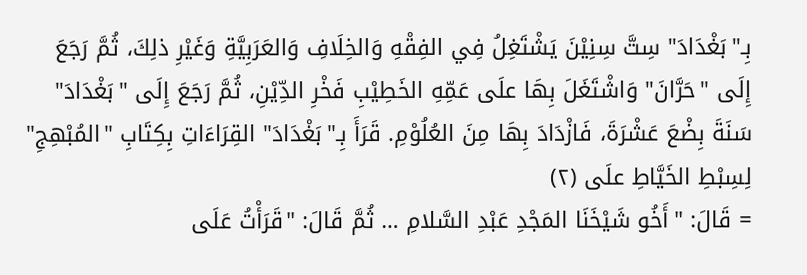بِـ"بَغْدَادَ" سِتَّ سِنِيْنَ يَشْتَغِلُ فِي الفِقْهِ وَالخِلَافِ وَالعَرَبِيَّةِ وَغَيْرِ ذلِكَ، ثُمَّ رَجَعَ إِلَى "حَرَّانَ" وَاشْتَغَلَ بِهَا علَى عَمِّهِ الخَطِيْبِ فَخْرِ الدِّيْنِ، ثُمَّ رَجَعَ إِلَى "بَغْدَادَ" سَنَةَ بِضْعَ عَشْرَةَ، فَازْدَادَ بِهَا مِنَ العُلُوْمِ. قَرَأَ بِـ"بَغْدَادَ" القِرَاءَاتِ بِكِتَابِ "المُبْهِجِ" لِسِبْطِ الخَيَّاطِ علَى (٢)
= قَالَ: "أَخُو شَيْخَنَا المَجْدِ عَبْدِ السَّلامِ … ثُمَّ قَالَ: "قَرَأْتُ عَلَى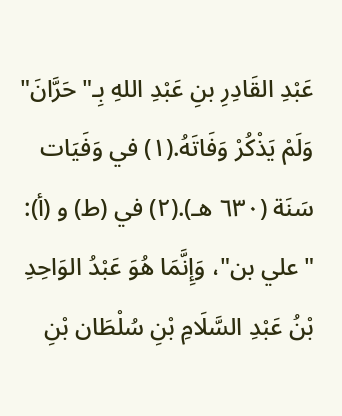عَبْدِ القَادِرِ بنِ عَبْدِ اللهِ بِـ"حَرَّانَ" وَلَمْ يَذْكُرْ وَفَاتَهُ.(١) في وَفَيَات سَنَة (٦٣٠ هـ).(٢) في (ط) و (أ): "علي بن"، وَإِنَّمَا هُوَ عَبْدُ الوَاحِدِ بْنُ عَبْدِ السَّلَامِ بْنِ سُلْطَان بْنِ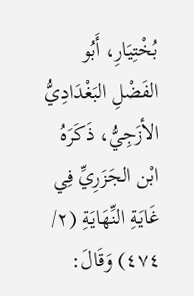بُخْتِيَارِ، أَبُو الفَضْلِ البَغْدَادِيُّ الأزَجِيُّ، ذَكَرَهُ ابْن الجَزَرِيِّ فِي غَايَةِ النِّهَايَةِ (٢/ ٤٧٤) وَقَالَ: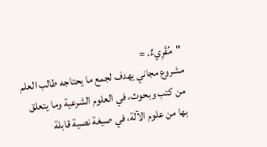"مُقْرِيءٌ، =
مشروع مجاني يهدف لجمع ما يحتاجه طالب العلم من كتب وبحوث، في العلوم الشرعية وما يتعلق بها من علوم الآلة، في صيغة نصية قابلة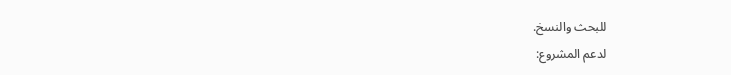للبحث والنسخ.
لدعم المشروع: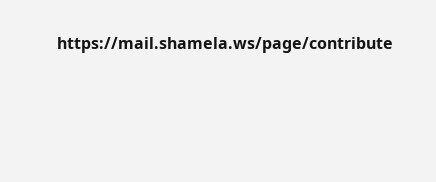https://mail.shamela.ws/page/contribute